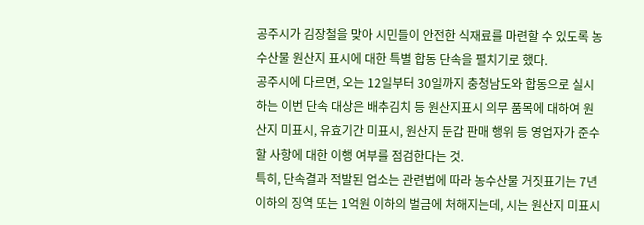공주시가 김장철을 맞아 시민들이 안전한 식재료를 마련할 수 있도록 농수산물 원산지 표시에 대한 특별 합동 단속을 펼치기로 했다.
공주시에 다르면, 오는 12일부터 30일까지 충청남도와 합동으로 실시하는 이번 단속 대상은 배추김치 등 원산지표시 의무 품목에 대하여 원산지 미표시, 유효기간 미표시, 원산지 둔갑 판매 행위 등 영업자가 준수할 사항에 대한 이행 여부를 점검한다는 것.
특히, 단속결과 적발된 업소는 관련법에 따라 농수산물 거짓표기는 7년 이하의 징역 또는 1억원 이하의 벌금에 처해지는데, 시는 원산지 미표시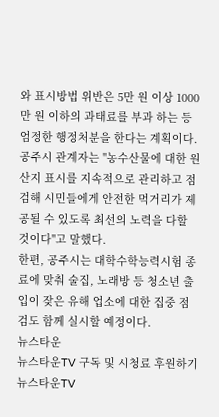와 표시방법 위반은 5만 원 이상 1000만 원 이하의 과태료를 부과 하는 등 엄정한 행정처분을 한다는 계획이다.
공주시 관계자는 "농수산물에 대한 원산지 표시를 지속적으로 관리하고 점검해 시민들에게 안전한 먹거리가 제공될 수 있도록 최선의 노력을 다할 것이다"고 말했다.
한편, 공주시는 대학수학능력시험 종료에 맞춰 술집, 노래방 등 청소년 출입이 잦은 유해 업소에 대한 집중 점검도 함께 실시할 예정이다.
뉴스타운
뉴스타운TV 구독 및 시청료 후원하기
뉴스타운TV